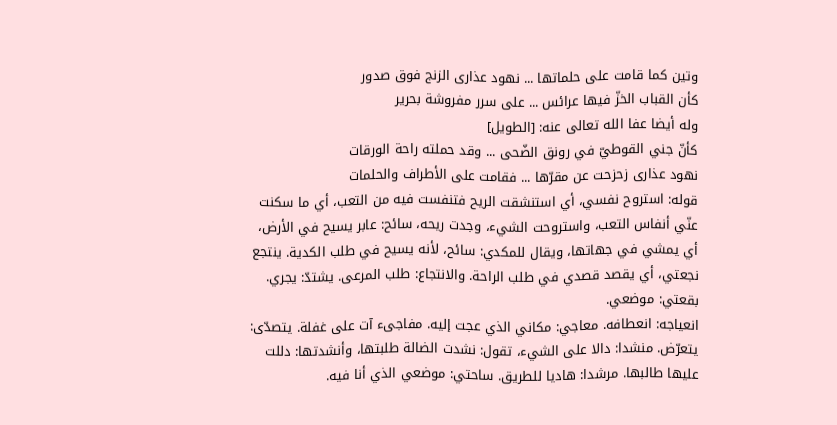وتين كما قامت على حلماتها ... نهود عذارى الزنج فوق صدور
كأن القباب الخزّ فيها عرائس ... على سرر مفروشة بحرير
وله أيضا عفا الله تعالى عنه: [الطويل]
كأنّ جني القوطيّ في رونق الضّحى ... وقد حملته راحة الورقات
نهود عذارى زحزحت عن مقرّها ... فقامت على الأطراف والحلمات
قوله: استروح نفسي، أي استنشقت الريح فتنفست فيه من التعب، أي ما سكنت عنّي أنفاس التعب، واستروحت الشيء، وجدت ريحه، سائح: عابر يسيح في الأرض، أي يمشي في جهاتها، ويقال للمكدي: سائح، لأنه يسيح في طلب الكدية. ينتجع نجعتي، أي يقصد قصدي في طلب الراحة. والانتجاع: طلب المرعى. يشتدّ: يجري. بقعتي: موضعي.
انعياجه: انعطافه. معاجي: مكاني الذي عجت إليه. مفاجىء آت على غفلة. يتصدّى:
يتعرّض. منشدا: دالا على الشيء، تقول: نشدت الضالة طلبتها، وأنشدتها: دللت عليها طالبها. مرشدا: هاديا للطريق. ساحتي: موضعي الذي أنا فيه.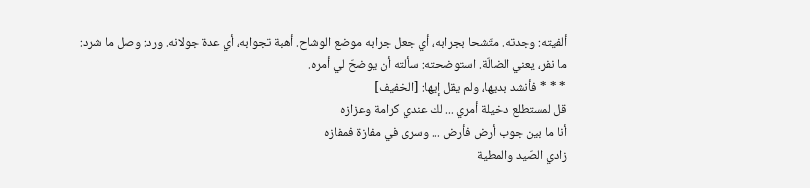ألفيته: وجدته. متّشحا بجرابه، أي جعل جرابه موضع الوشاح. أهبة تجوابه، أي عدة جولانه. ورد: وصل ما شرد:
ما نفر، يعني الضالّة. استوضحته: سألته أن يوضحّ لي أمره.
* * * فأنشد بديها، ولم يقل إيها: [الخفيف]
قل لمستطلع دخيلة أمري ... لك عندي كرامة وعزازه
أنا ما بين جوب أرض فأرض ... وسرى في مفازة فمفازه
زادي الصّيد والمطية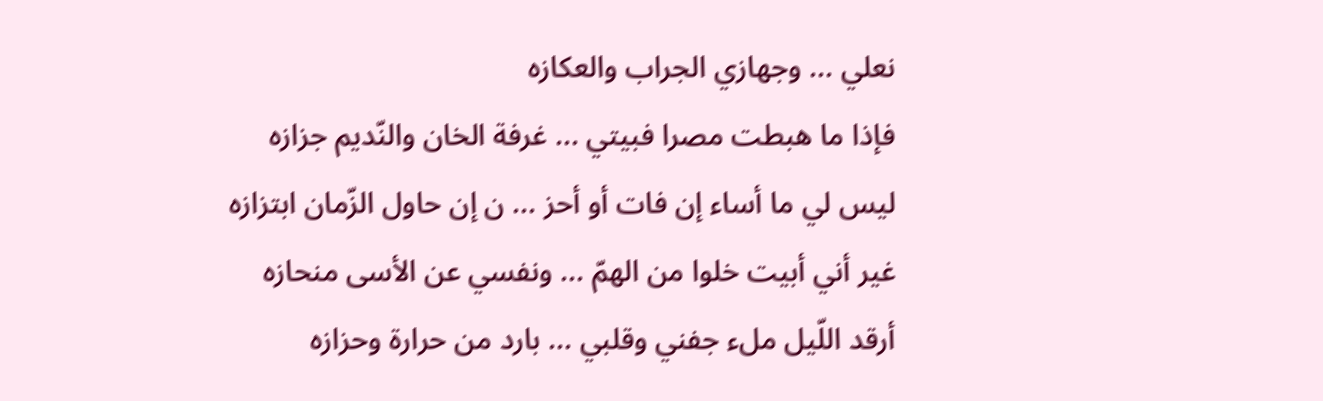نعلي ... وجهازي الجراب والعكازه
فإذا ما هبطت مصرا فبيتي ... غرفة الخان والنّديم جزازه
ليس لي ما أساء إن فات أو أحز ... ن إن حاول الزّمان ابتزازه
غير أني أبيت خلوا من الهمّ ... ونفسي عن الأسى منحازه
أرقد اللّيل ملء جفني وقلبي ... بارد من حرارة وحزازه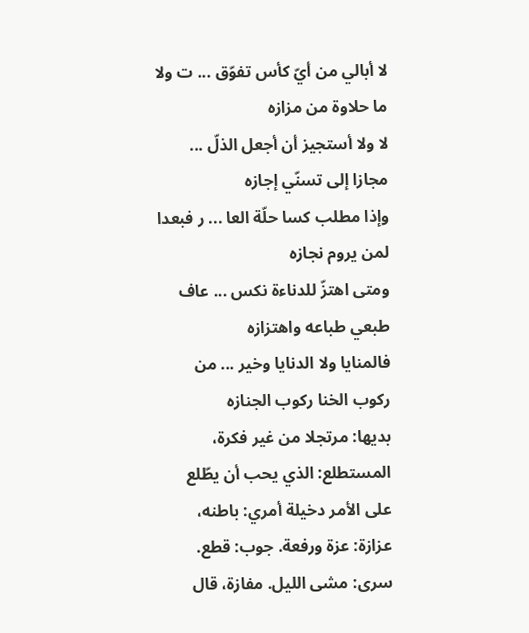لا أبالي من أيّ كأس تفوّق ... ت ولا ما حلاوة من مزازه
لا ولا أستجيز أن أجعل الذلّ ... مجازا إلى تسنّي إجازه
وإذا مطلب كسا حلّة العا ... ر فبعدا لمن يروم نجازه
ومتى اهتزّ للدناءة نكس ... عاف طبعي طباعه واهتزازه
فالمنايا ولا الدنايا وخير ... من ركوب الخنا ركوب الجنازه
بديها: مرتجلا من غير فكرة، المستطلع: الذي يحب أن يطّلع على الأمر دخيلة أمري: باطنه، عزازة: عزة ورفعة. جوب: قطع. سرى: مشى الليل. مفازة، قال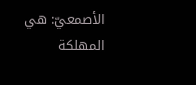الأصمعيّ: هي المهلكة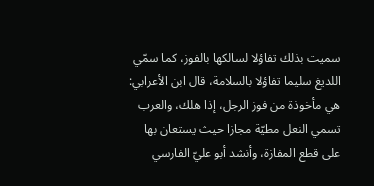سميت بذلك تفاؤلا لسالكها بالفوز، كما سمّي اللديغ سليما تفاؤلا بالسلامة، قال ابن الأعرابي: هي مأخوذة من فوز الرجل، إذا هلك، والعرب تسمي النعل مطيّة مجازا حيث يستعان بها على قطع المفازة، وأنشد أبو عليّ الفارسي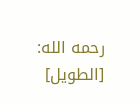رحمه الله: [الطويل]